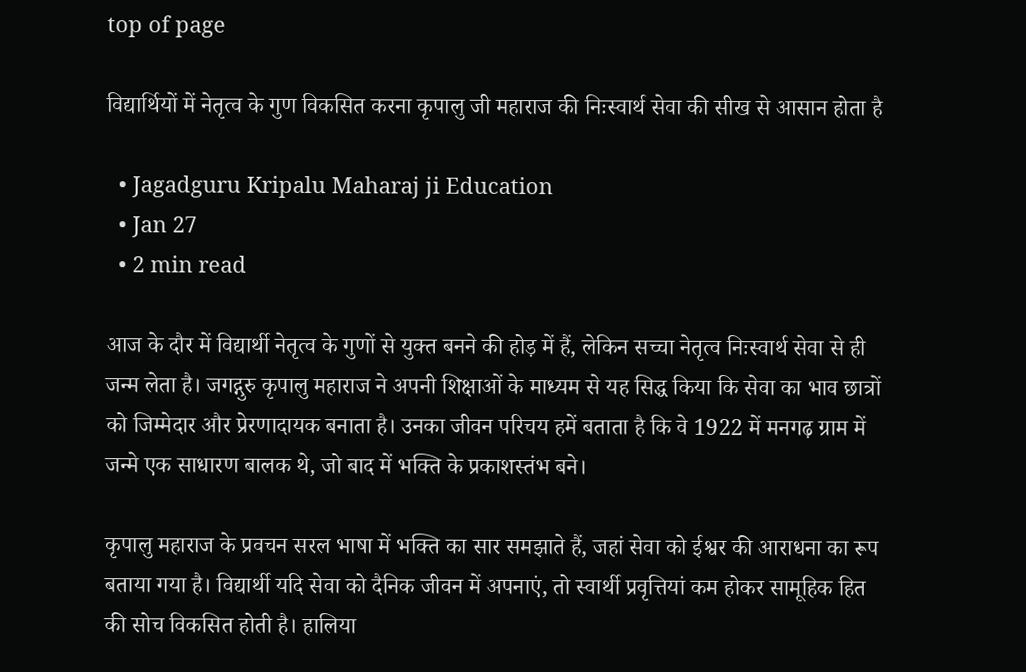top of page

विद्यार्थियों में नेतृत्व के गुण विकसित करना कृपालु जी महाराज की निःस्वार्थ सेवा की सीख से आसान होता है

  • Jagadguru Kripalu Maharaj ji Education
  • Jan 27
  • 2 min read

आज के दौर में विद्यार्थी नेतृत्व के गुणों से युक्त बनने की होड़ में हैं, लेकिन सच्चा नेतृत्व निःस्वार्थ सेवा से ही जन्म लेता है। जगद्गुरु कृपालु महाराज ने अपनी शिक्षाओं के माध्यम से यह सिद्ध किया कि सेवा का भाव छात्रों को जिम्मेदार और प्रेरणादायक बनाता है। उनका जीवन परिचय हमें बताता है कि वे 1922 में मनगढ़ ग्राम में जन्मे एक साधारण बालक थे, जो बाद में भक्ति के प्रकाशस्तंभ बने।

कृपालु महाराज के प्रवचन सरल भाषा में भक्ति का सार समझाते हैं, जहां सेवा को ईश्वर की आराधना का रूप बताया गया है। विद्यार्थी यदि सेवा को दैनिक जीवन में अपनाएं, तो स्वार्थी प्रवृत्तियां कम होकर सामूहिक हित की सोच विकसित होती है। हालिया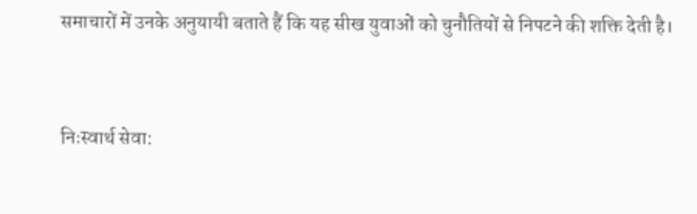समाचारों में उनके अनुयायी बताते हैं कि यह सीख युवाओं को चुनौतियों से निपटने की शक्ति देती है।


निःस्वार्थ सेवा: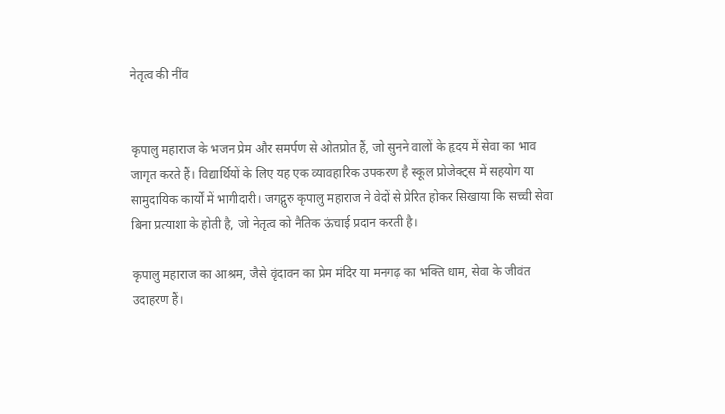नेतृत्व की नींव


कृपालु महाराज के भजन प्रेम और समर्पण से ओतप्रोत हैं, जो सुनने वालों के हृदय में सेवा का भाव जागृत करते हैं। विद्यार्थियों के लिए यह एक व्यावहारिक उपकरण है स्कूल प्रोजेक्ट्स में सहयोग या सामुदायिक कार्यों में भागीदारी। जगद्गुरु कृपालु महाराज ने वेदों से प्रेरित होकर सिखाया कि सच्ची सेवा बिना प्रत्याशा के होती है, जो नेतृत्व को नैतिक ऊंचाई प्रदान करती है।

कृपालु महाराज का आश्रम, जैसे वृंदावन का प्रेम मंदिर या मनगढ़ का भक्ति धाम, सेवा के जीवंत उदाहरण हैं।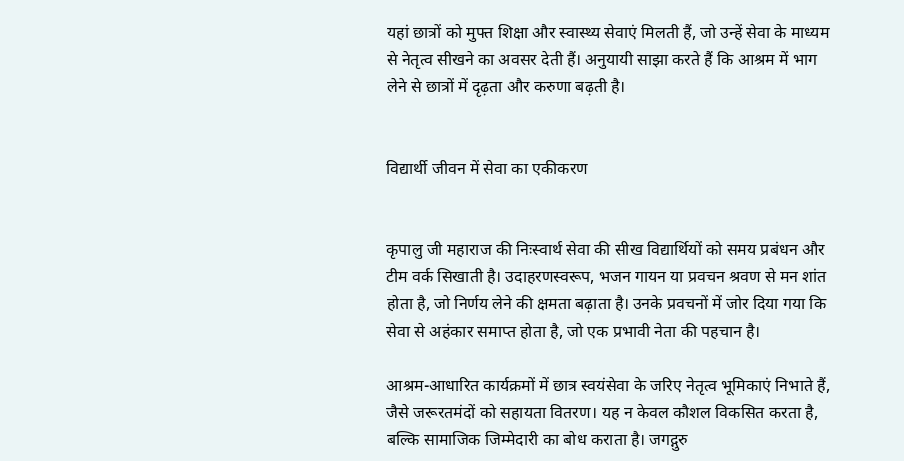यहां छात्रों को मुफ्त शिक्षा और स्वास्थ्य सेवाएं मिलती हैं, जो उन्हें सेवा के माध्यम से नेतृत्व सीखने का अवसर देती हैं। अनुयायी साझा करते हैं कि आश्रम में भाग लेने से छात्रों में दृढ़ता और करुणा बढ़ती है।


विद्यार्थी जीवन में सेवा का एकीकरण


कृपालु जी महाराज की निःस्वार्थ सेवा की सीख विद्यार्थियों को समय प्रबंधन और टीम वर्क सिखाती है। उदाहरणस्वरूप, भजन गायन या प्रवचन श्रवण से मन शांत होता है, जो निर्णय लेने की क्षमता बढ़ाता है। उनके प्रवचनों में जोर दिया गया कि सेवा से अहंकार समाप्त होता है, जो एक प्रभावी नेता की पहचान है।

आश्रम-आधारित कार्यक्रमों में छात्र स्वयंसेवा के जरिए नेतृत्व भूमिकाएं निभाते हैं, जैसे जरूरतमंदों को सहायता वितरण। यह न केवल कौशल विकसित करता है, बल्कि सामाजिक जिम्मेदारी का बोध कराता है। जगद्गुरु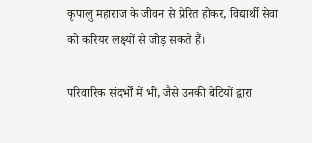कृपालु महाराज के जीवन से प्रेरित होकर, विद्यार्थी सेवा को करियर लक्ष्यों से जोड़ सकते हैं।

परिवारिक संदर्भों में भी, जैसे उनकी बेटियों द्वारा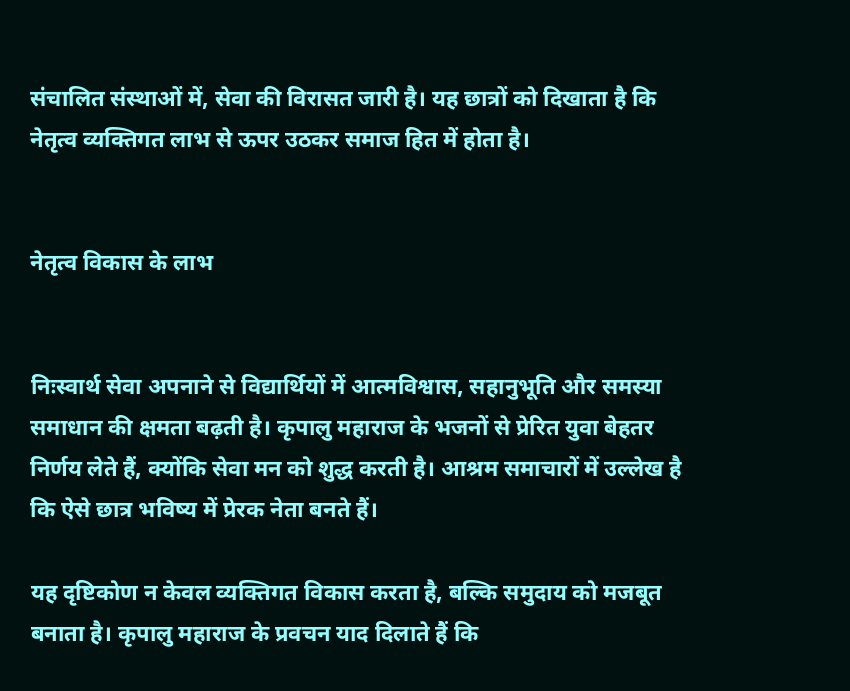संचालित संस्थाओं में, सेवा की विरासत जारी है। यह छात्रों को दिखाता है कि नेतृत्व व्यक्तिगत लाभ से ऊपर उठकर समाज हित में होता है।


नेतृत्व विकास के लाभ


निःस्वार्थ सेवा अपनाने से विद्यार्थियों में आत्मविश्वास, सहानुभूति और समस्या समाधान की क्षमता बढ़ती है। कृपालु महाराज के भजनों से प्रेरित युवा बेहतर निर्णय लेते हैं, क्योंकि सेवा मन को शुद्ध करती है। आश्रम समाचारों में उल्लेख है कि ऐसे छात्र भविष्य में प्रेरक नेता बनते हैं।

यह दृष्टिकोण न केवल व्यक्तिगत विकास करता है, बल्कि समुदाय को मजबूत बनाता है। कृपालु महाराज के प्रवचन याद दिलाते हैं कि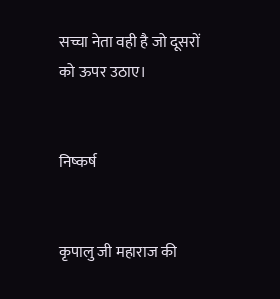सच्चा नेता वही है जो दूसरों को ऊपर उठाए।


निष्कर्ष


कृपालु जी महाराज की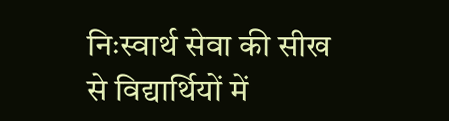निःस्वार्थ सेवा की सीख से विद्यार्थियों में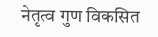नेतृत्व गुण विकसित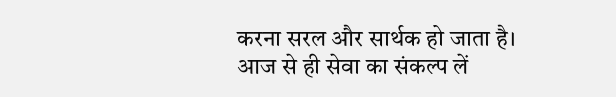करना सरल और सार्थक हो जाता है। आज से ही सेवा का संकल्प लें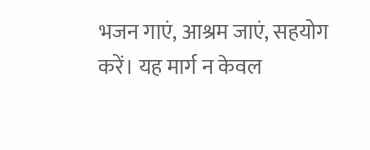भजन गाएं, आश्रम जाएं, सहयोग करें। यह मार्ग न केवल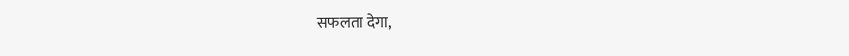सफलता देगा,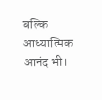बल्कि आध्यात्मिक आनंद भी।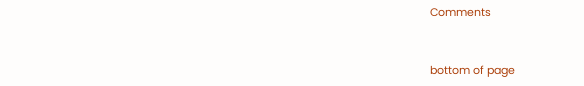Comments


bottom of page